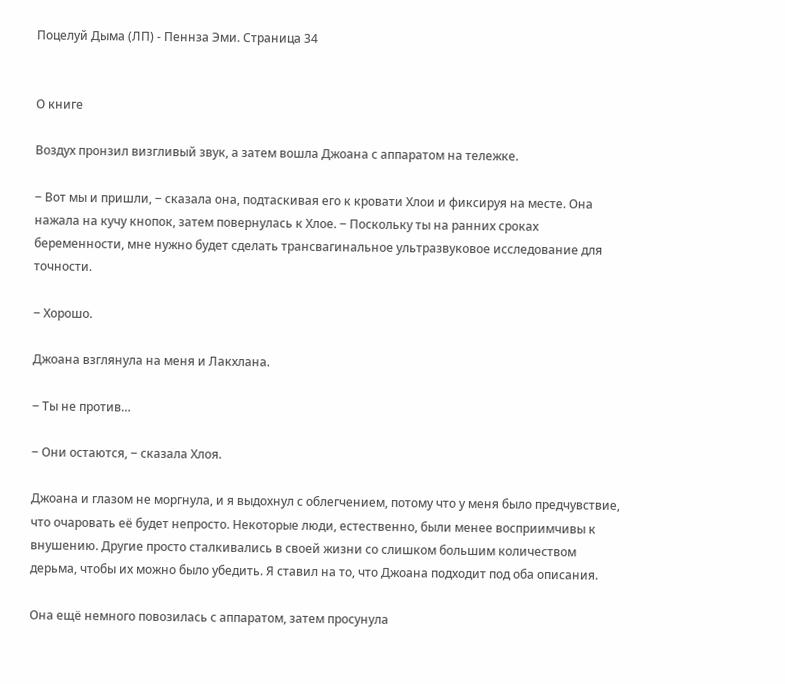Поцелуй Дыма (ЛП) - Пеннза Эми. Страница 34


О книге

Воздух пронзил визгливый звук, а затем вошла Джоана с аппаратом на тележке.

‒ Вот мы и пришли, ‒ сказала она, подтаскивая его к кровати Хлои и фиксируя на месте. Она нажала на кучу кнопок, затем повернулась к Хлое. ‒ Поскольку ты на ранних сроках беременности, мне нужно будет сделать трансвагинальное ультразвуковое исследование для точности.

‒ Хорошо.

Джоана взглянула на меня и Лакхлана.

‒ Ты не против…

‒ Они остаются, ‒ сказала Хлоя.

Джоана и глазом не моргнула, и я выдохнул с облегчением, потому что у меня было предчувствие, что очаровать её будет непросто. Некоторые люди, естественно, были менее восприимчивы к внушению. Другие просто сталкивались в своей жизни со слишком большим количеством дерьма, чтобы их можно было убедить. Я ставил на то, что Джоана подходит под оба описания.

Она ещё немного повозилась с аппаратом, затем просунула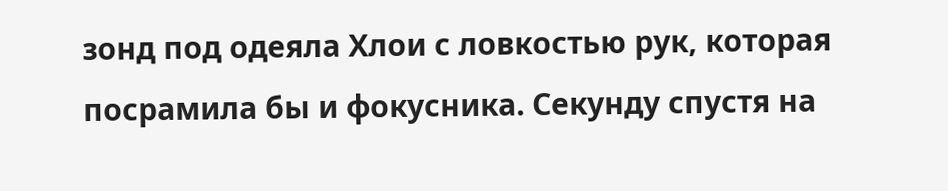зонд под одеяла Хлои с ловкостью рук, которая посрамила бы и фокусника. Секунду спустя на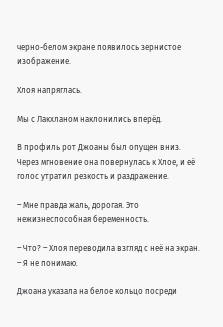черно-белом экране появилось зернистое изображение.

Хлоя напряглась.

Мы с Лакхланом наклонились вперёд.

В профиль рот Джоаны был опущен вниз. Через мгновение она повернулась к Хлое, и её голос утратил резкость и раздражение.

‒ Мне правда жаль, дорогая. Это нежизнеспособная беременность.

‒ Что? ‒ Хлоя переводила взгляд с неё на экран. ‒ Я не понимаю.

Джоана указала на белое кольцо посреди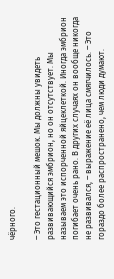чёрного.

‒ Это гестационный мешок. Мы должны увидеть развивающийся эмбрион, но он отсутствует. Мы называем это испорченной яйцеклеткой. Иногда эмбрион погибает очень рано. В других случаях он вообще никогда не развивался, ‒ выражение её лица смягчилось. ‒ Это гораздо более распространено, чем люди думают.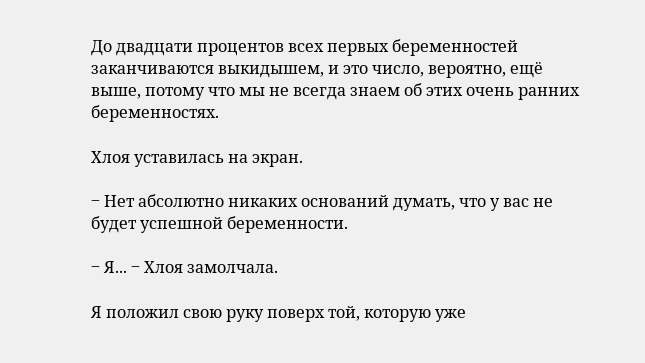До двадцати процентов всех первых беременностей заканчиваются выкидышем, и это число, вероятно, ещё выше, потому что мы не всегда знаем об этих очень ранних беременностях.

Хлоя уставилась на экран.

‒ Нет абсолютно никаких оснований думать, что у вас не будет успешной беременности.

‒ Я... ‒ Хлоя замолчала.

Я положил свою руку поверх той, которую уже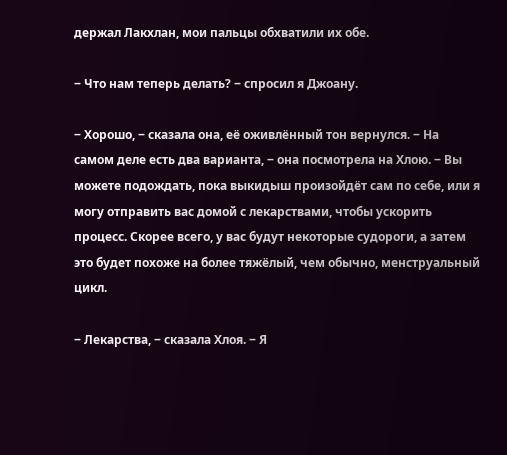держал Лакхлан, мои пальцы обхватили их обе.

‒ Что нам теперь делать? ‒ спросил я Джоану.

‒ Хорошо, ‒ сказала она, её оживлённый тон вернулся. ‒ На самом деле есть два варианта, ‒ она посмотрела на Хлою. ‒ Вы можете подождать, пока выкидыш произойдёт сам по себе, или я могу отправить вас домой с лекарствами, чтобы ускорить процесс. Скорее всего, у вас будут некоторые судороги, а затем это будет похоже на более тяжёлый, чем обычно, менструальный цикл.

‒ Лекарства, ‒ сказала Хлоя. ‒ Я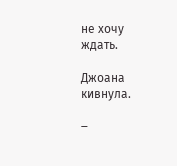не хочу ждать.

Джоана кивнула.

‒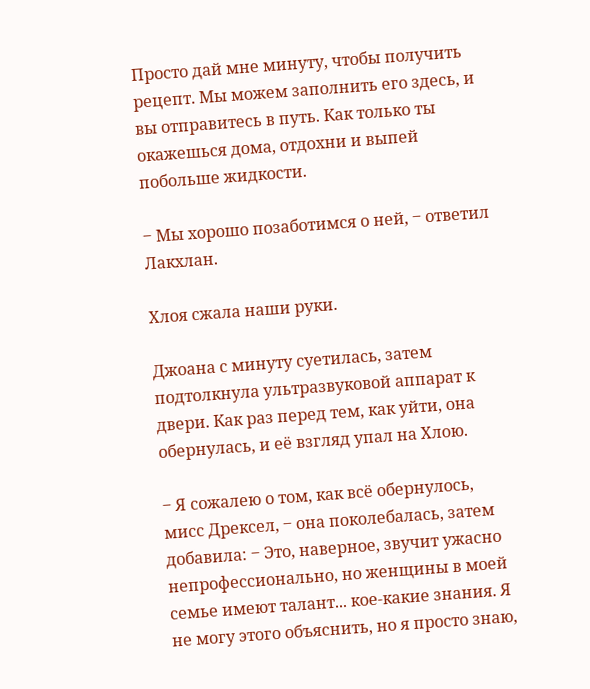Просто дай мне минуту, чтобы получить рецепт. Мы можем заполнить его здесь, и вы отправитесь в путь. Как только ты окажешься дома, отдохни и выпей побольше жидкости.

‒ Мы хорошо позаботимся о ней, ‒ ответил Лакхлан.

Хлоя сжала наши руки.

Джоана с минуту суетилась, затем подтолкнула ультразвуковой аппарат к двери. Как раз перед тем, как уйти, она обернулась, и её взгляд упал на Хлою.

‒ Я сожалею о том, как всё обернулось, мисс Дрексел, ‒ она поколебалась, затем добавила: ‒ Это, наверное, звучит ужасно непрофессионально, но женщины в моей семье имеют талант... кое-какие знания. Я не могу этого объяснить, но я просто знаю,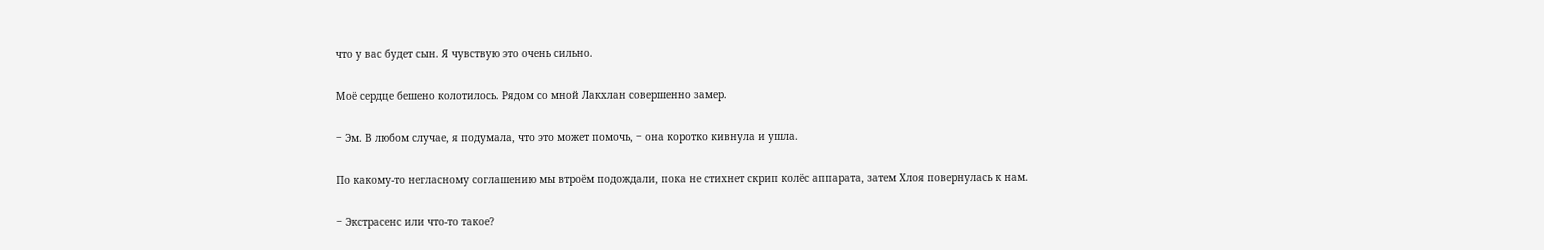что у вас будет сын. Я чувствую это очень сильно.

Моё сердце бешено колотилось. Рядом со мной Лакхлан совершенно замер.

‒ Эм. В любом случае, я подумала, что это может помочь, ‒ она коротко кивнула и ушла.

По какому-то негласному соглашению мы втроём подождали, пока не стихнет скрип колёс аппарата, затем Хлоя повернулась к нам.

‒ Экстрасенс или что-то такое?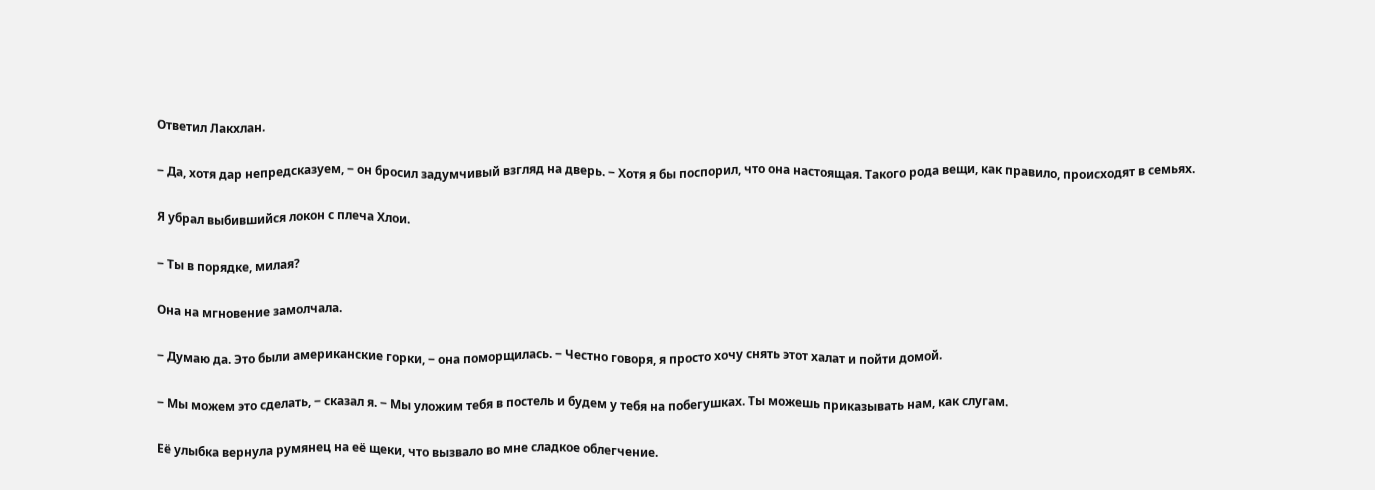Ответил Лакхлан.

‒ Да, хотя дар непредсказуем, ‒ он бросил задумчивый взгляд на дверь. ‒ Хотя я бы поспорил, что она настоящая. Такого рода вещи, как правило, происходят в семьях.

Я убрал выбившийся локон с плеча Хлои.

‒ Ты в порядке, милая?

Она на мгновение замолчала.

‒ Думаю да. Это были американские горки, ‒ она поморщилась. ‒ Честно говоря, я просто хочу снять этот халат и пойти домой.

‒ Мы можем это сделать, ‒ сказал я. ‒ Мы уложим тебя в постель и будем у тебя на побегушках. Ты можешь приказывать нам, как слугам.

Её улыбка вернула румянец на её щеки, что вызвало во мне сладкое облегчение.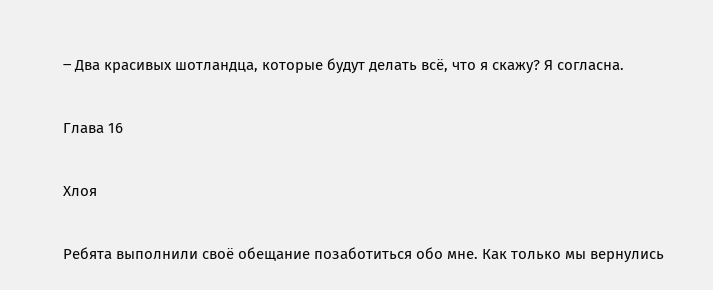‒ Два красивых шотландца, которые будут делать всё, что я скажу? Я согласна.

Глава 16

Хлоя

Ребята выполнили своё обещание позаботиться обо мне. Как только мы вернулись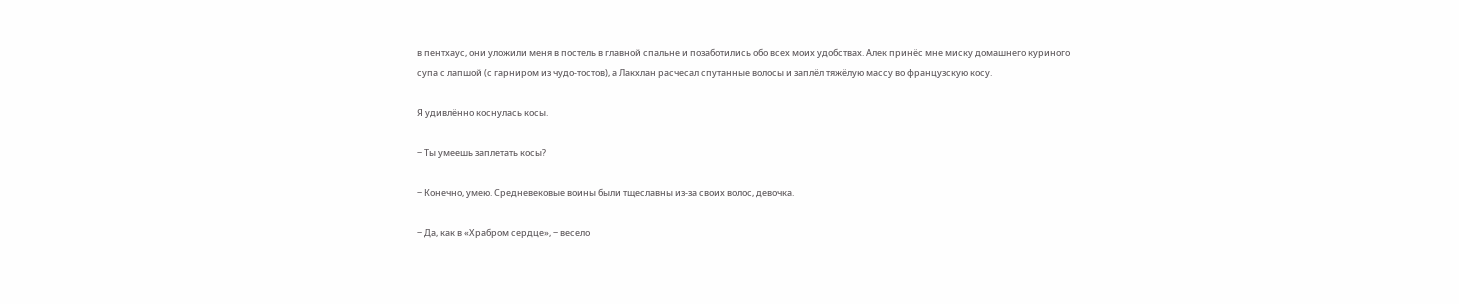в пентхаус, они уложили меня в постель в главной спальне и позаботились обо всех моих удобствах. Алек принёс мне миску домашнего куриного супа с лапшой (с гарниром из чудо-тостов), а Лакхлан расчесал спутанные волосы и заплёл тяжёлую массу во французскую косу.

Я удивлённо коснулась косы.

‒ Ты умеешь заплетать косы?

‒ Конечно, умею. Средневековые воины были тщеславны из-за своих волос, девочка.

‒ Да, как в «Храбром сердце», ‒ весело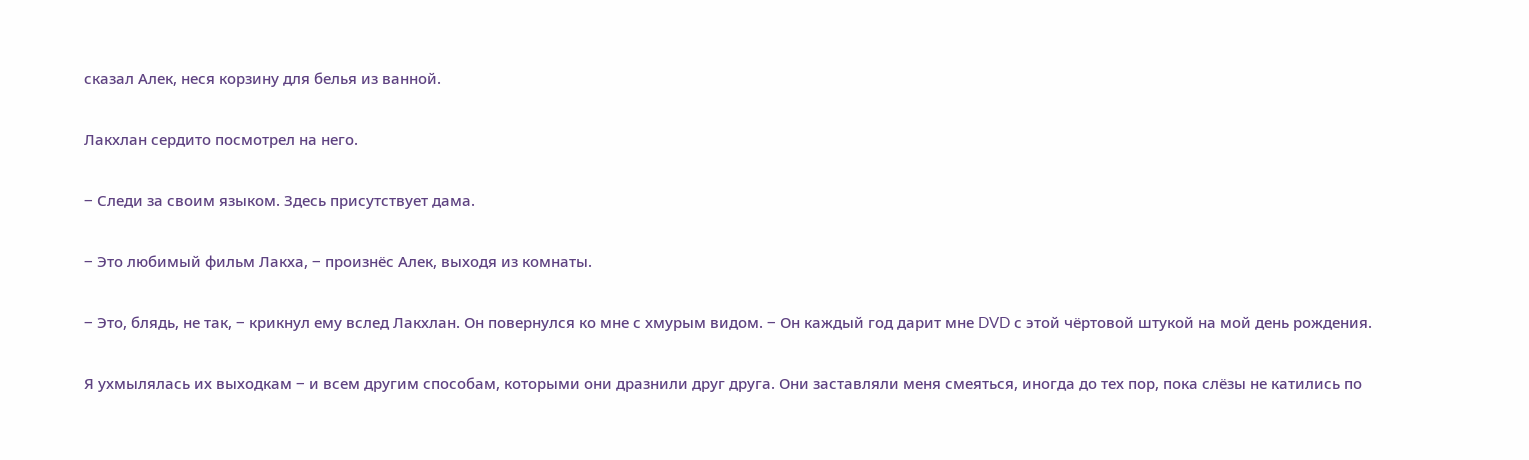сказал Алек, неся корзину для белья из ванной.

Лакхлан сердито посмотрел на него.

‒ Следи за своим языком. Здесь присутствует дама.

‒ Это любимый фильм Лакха, ‒ произнёс Алек, выходя из комнаты.

‒ Это, блядь, не так, ‒ крикнул ему вслед Лакхлан. Он повернулся ко мне с хмурым видом. ‒ Он каждый год дарит мне DVD с этой чёртовой штукой на мой день рождения.

Я ухмылялась их выходкам ‒ и всем другим способам, которыми они дразнили друг друга. Они заставляли меня смеяться, иногда до тех пор, пока слёзы не катились по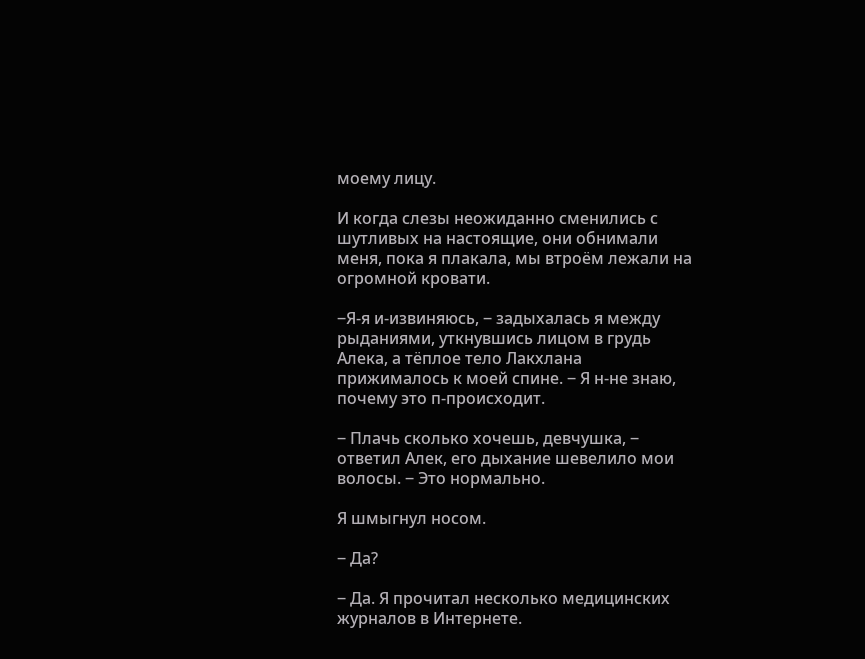моему лицу.

И когда слезы неожиданно сменились с шутливых на настоящие, они обнимали меня, пока я плакала, мы втроём лежали на огромной кровати.

‒Я-я и-извиняюсь, ‒ задыхалась я между рыданиями, уткнувшись лицом в грудь Алека, а тёплое тело Лакхлана прижималось к моей спине. ‒ Я н-не знаю, почему это п-происходит.

‒ Плачь сколько хочешь, девчушка, ‒ ответил Алек, его дыхание шевелило мои волосы. ‒ Это нормально.

Я шмыгнул носом.

‒ Да?

‒ Да. Я прочитал несколько медицинских журналов в Интернете.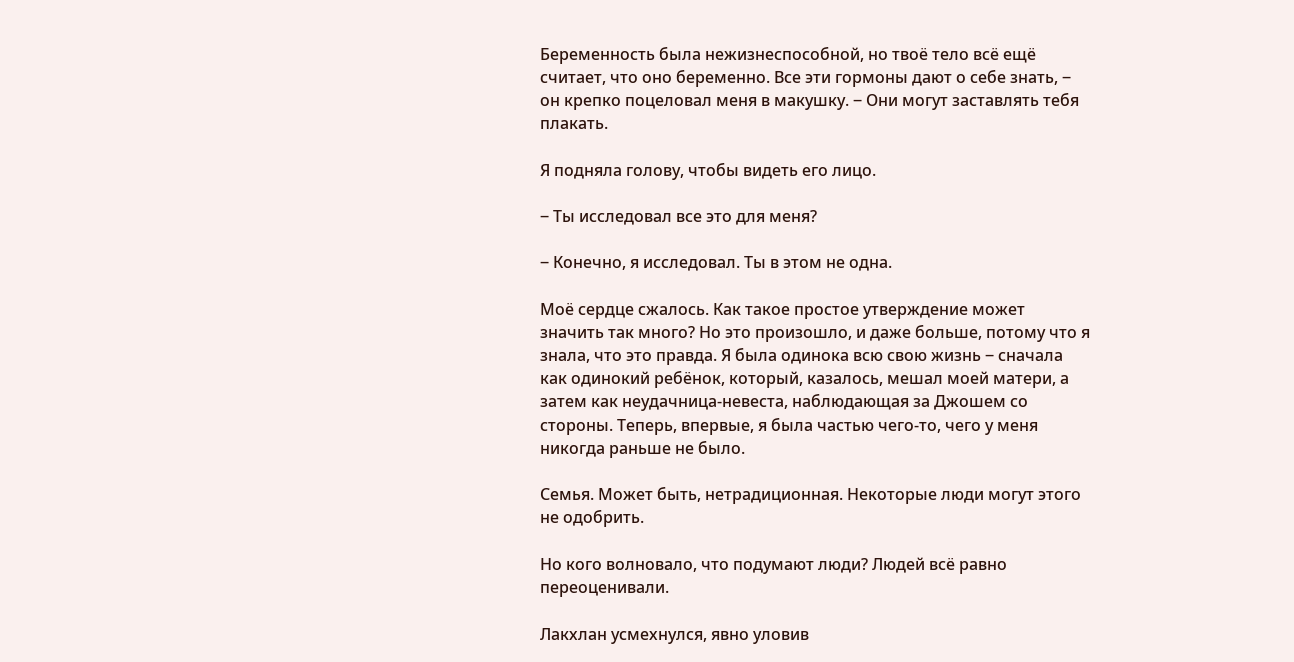Беременность была нежизнеспособной, но твоё тело всё ещё считает, что оно беременно. Все эти гормоны дают о себе знать, ‒ он крепко поцеловал меня в макушку. ‒ Они могут заставлять тебя плакать.

Я подняла голову, чтобы видеть его лицо.

‒ Ты исследовал все это для меня?

‒ Конечно, я исследовал. Ты в этом не одна.

Моё сердце сжалось. Как такое простое утверждение может значить так много? Но это произошло, и даже больше, потому что я знала, что это правда. Я была одинока всю свою жизнь ‒ сначала как одинокий ребёнок, который, казалось, мешал моей матери, а затем как неудачница-невеста, наблюдающая за Джошем со стороны. Теперь, впервые, я была частью чего-то, чего у меня никогда раньше не было.

Семья. Может быть, нетрадиционная. Некоторые люди могут этого не одобрить.

Но кого волновало, что подумают люди? Людей всё равно переоценивали.

Лакхлан усмехнулся, явно уловив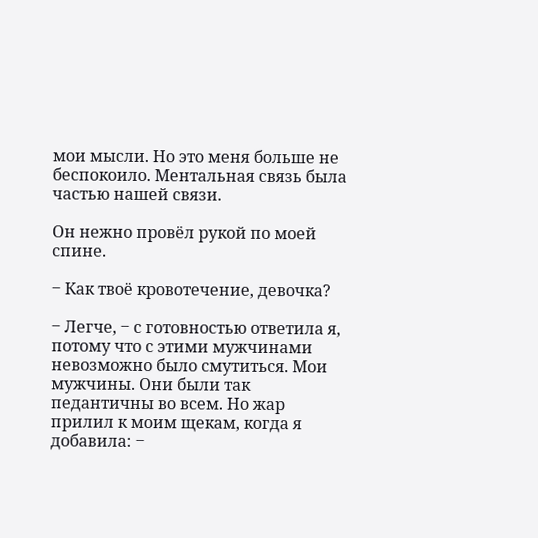мои мысли. Но это меня больше не беспокоило. Ментальная связь была частью нашей связи.

Он нежно провёл рукой по моей спине.

‒ Как твоё кровотечение, девочка?

‒ Легче, ‒ с готовностью ответила я, потому что с этими мужчинами невозможно было смутиться. Мои мужчины. Они были так педантичны во всем. Но жар прилил к моим щекам, когда я добавила: ‒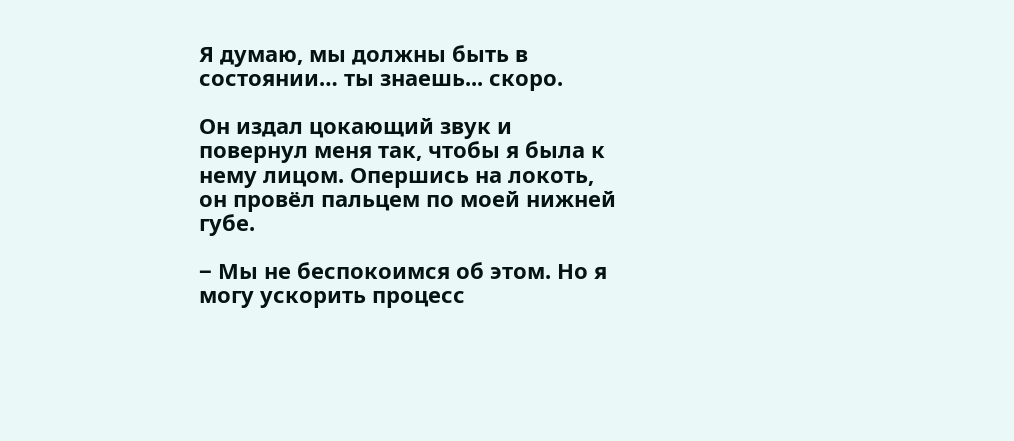Я думаю, мы должны быть в состоянии… ты знаешь... скоро.

Он издал цокающий звук и повернул меня так, чтобы я была к нему лицом. Опершись на локоть, он провёл пальцем по моей нижней губе.

‒ Мы не беспокоимся об этом. Но я могу ускорить процесс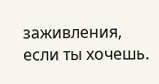заживления, если ты хочешь.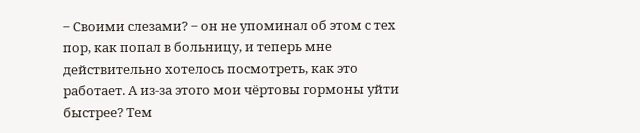‒ Своими слезами? ‒ он не упоминал об этом с тех пор, как попал в больницу, и теперь мне действительно хотелось посмотреть, как это работает. А из-за этого мои чёртовы гормоны уйти быстрее? Тем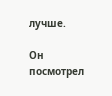лучше.

Он посмотрел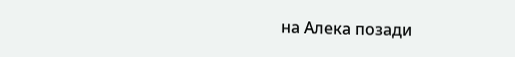на Алека позади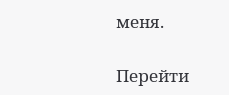меня.

Перейти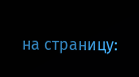на страницу: